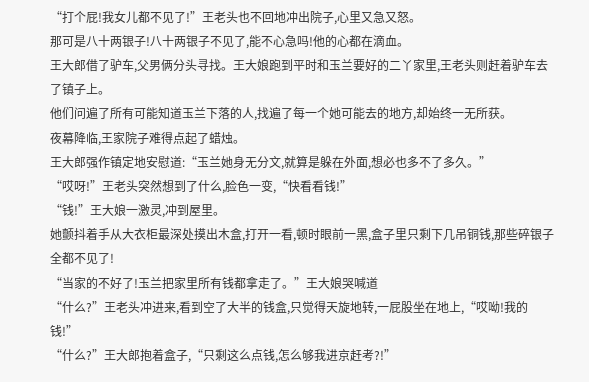“打个屁!我女儿都不见了!”王老头也不回地冲出院子,心里又急又怒。
那可是八十两银子!八十两银子不见了,能不心急吗!他的心都在滴血。
王大郎借了驴车,父男俩分头寻找。王大娘跑到平时和玉兰要好的二丫家里,王老头则赶着驴车去了镇子上。
他们问遍了所有可能知道玉兰下落的人,找遍了每一个她可能去的地方,却始终一无所获。
夜幕降临,王家院子难得点起了蜡烛。
王大郎强作镇定地安慰道:“玉兰她身无分文,就算是躲在外面,想必也多不了多久。”
“哎呀!”王老头突然想到了什么,脸色一变,“快看看钱!”
“钱!”王大娘一激灵,冲到屋里。
她颤抖着手从大衣柜最深处摸出木盒,打开一看,顿时眼前一黑,盒子里只剩下几吊铜钱,那些碎银子全都不见了!
“当家的不好了!玉兰把家里所有钱都拿走了。”王大娘哭喊道
“什么?”王老头冲进来,看到空了大半的钱盒,只觉得天旋地转,一屁股坐在地上,“哎呦!我的钱!”
“什么?”王大郎抱着盒子,“只剩这么点钱,怎么够我进京赶考?!”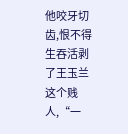他咬牙切齿,恨不得生吞活剥了王玉兰这个贱人,“一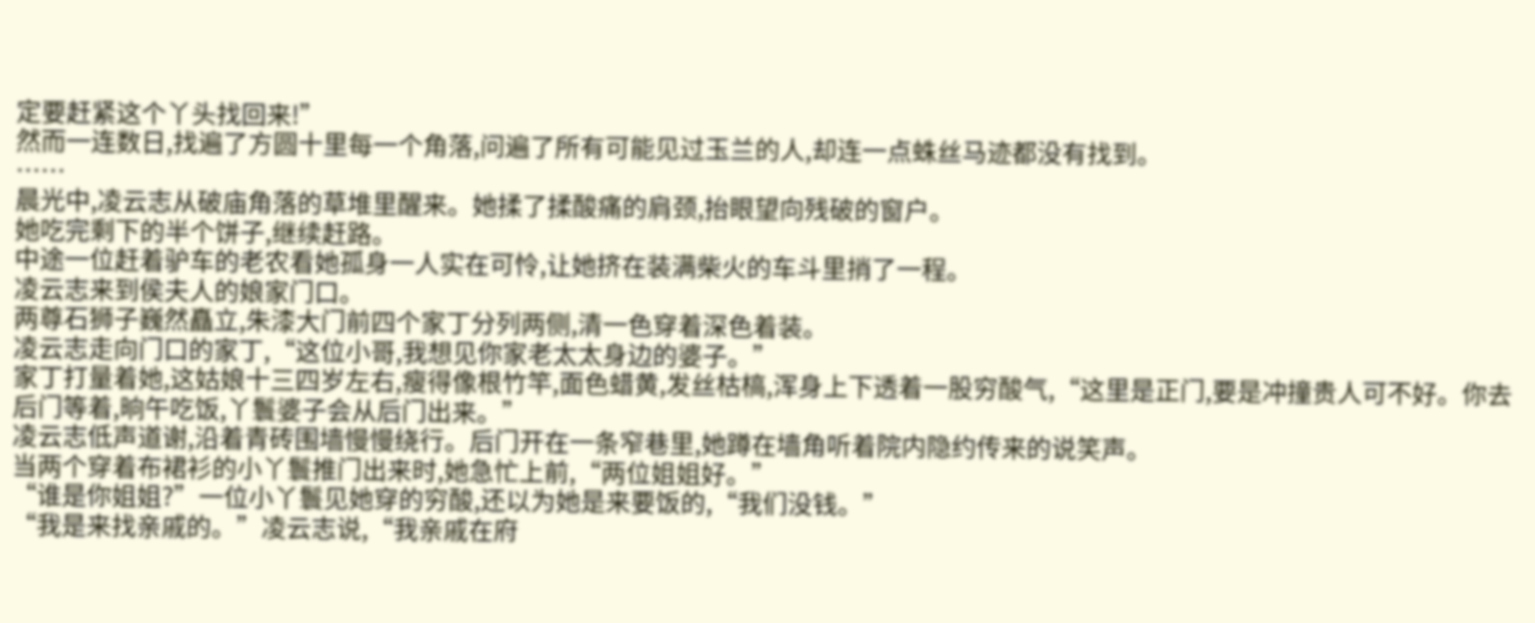定要赶紧这个丫头找回来!”
然而一连数日,找遍了方圆十里每一个角落,问遍了所有可能见过玉兰的人,却连一点蛛丝马迹都没有找到。
……
晨光中,凌云志从破庙角落的草堆里醒来。她揉了揉酸痛的肩颈,抬眼望向残破的窗户。
她吃完剩下的半个饼子,继续赶路。
中途一位赶着驴车的老农看她孤身一人实在可怜,让她挤在装满柴火的车斗里捎了一程。
凌云志来到侯夫人的娘家门口。
两尊石狮子巍然矗立,朱漆大门前四个家丁分列两侧,清一色穿着深色着装。
凌云志走向门口的家丁,“这位小哥,我想见你家老太太身边的婆子。”
家丁打量着她,这姑娘十三四岁左右,瘦得像根竹竿,面色蜡黄,发丝枯槁,浑身上下透着一股穷酸气,“这里是正门,要是冲撞贵人可不好。你去后门等着,晌午吃饭,丫鬟婆子会从后门出来。”
凌云志低声道谢,沿着青砖围墙慢慢绕行。后门开在一条窄巷里,她蹲在墙角听着院内隐约传来的说笑声。
当两个穿着布裙衫的小丫鬟推门出来时,她急忙上前,“两位姐姐好。”
“谁是你姐姐?”一位小丫鬟见她穿的穷酸,还以为她是来要饭的,“我们没钱。”
“我是来找亲戚的。”凌云志说,“我亲戚在府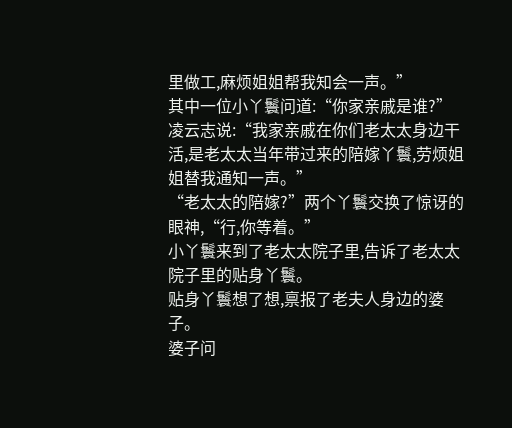里做工,麻烦姐姐帮我知会一声。”
其中一位小丫鬟问道:“你家亲戚是谁?”
凌云志说:“我家亲戚在你们老太太身边干活,是老太太当年带过来的陪嫁丫鬟,劳烦姐姐替我通知一声。”
“老太太的陪嫁?”两个丫鬟交换了惊讶的眼神,“行,你等着。”
小丫鬟来到了老太太院子里,告诉了老太太院子里的贴身丫鬟。
贴身丫鬟想了想,禀报了老夫人身边的婆子。
婆子问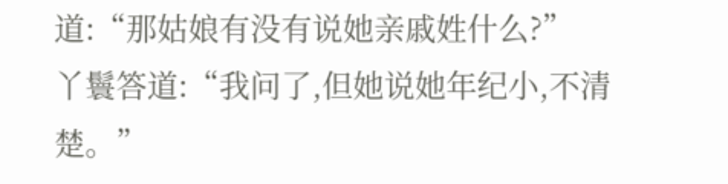道:“那姑娘有没有说她亲戚姓什么?”
丫鬟答道:“我问了,但她说她年纪小,不清楚。”